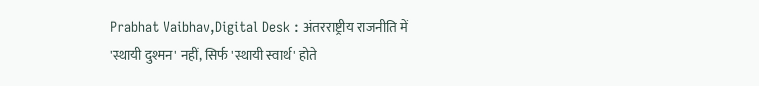Prabhat Vaibhav,Digital Desk : अंतरराष्ट्रीय राजनीति में 'स्थायी दुश्मन' नहीं, सिर्फ 'स्थायी स्वार्थ' होते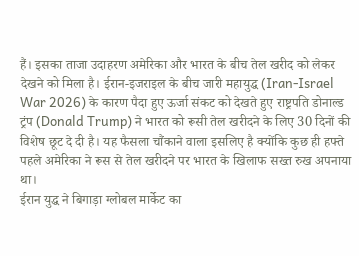हैं। इसका ताजा उदाहरण अमेरिका और भारत के बीच तेल खरीद को लेकर देखने को मिला है। ईरान-इजराइल के बीच जारी महायुद्ध (Iran-Israel War 2026) के कारण पैदा हुए ऊर्जा संकट को देखते हुए राष्ट्रपति डोनाल्ड ट्रंप (Donald Trump) ने भारत को रूसी तेल खरीदने के लिए 30 दिनों की विशेष छूट दे दी है। यह फैसला चौंकाने वाला इसलिए है क्योंकि कुछ ही हफ्ते पहले अमेरिका ने रूस से तेल खरीदने पर भारत के खिलाफ सख्त रुख अपनाया था।
ईरान युद्ध ने बिगाड़ा ग्लोबल मार्केट का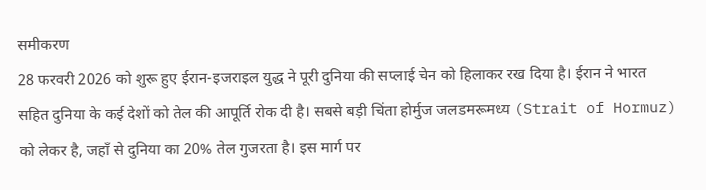समीकरण
28 फरवरी 2026 को शुरू हुए ईरान-इजराइल युद्ध ने पूरी दुनिया की सप्लाई चेन को हिलाकर रख दिया है। ईरान ने भारत सहित दुनिया के कई देशों को तेल की आपूर्ति रोक दी है। सबसे बड़ी चिंता होर्मुज जलडमरूमध्य (Strait of Hormuz) को लेकर है, जहाँ से दुनिया का 20% तेल गुजरता है। इस मार्ग पर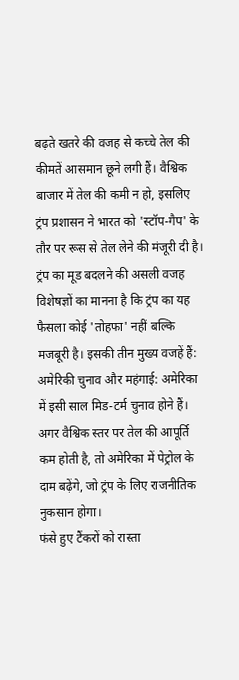बढ़ते खतरे की वजह से कच्चे तेल की कीमतें आसमान छूने लगी हैं। वैश्विक बाजार में तेल की कमी न हो, इसलिए ट्रंप प्रशासन ने भारत को 'स्टॉप-गैप' के तौर पर रूस से तेल लेने की मंजूरी दी है।
ट्रंप का मूड बदलने की असली वजह
विशेषज्ञों का मानना है कि ट्रंप का यह फैसला कोई 'तोहफा' नहीं बल्कि मजबूरी है। इसकी तीन मुख्य वजहें हैं:
अमेरिकी चुनाव और महंगाई: अमेरिका में इसी साल मिड-टर्म चुनाव होने हैं। अगर वैश्विक स्तर पर तेल की आपूर्ति कम होती है, तो अमेरिका में पेट्रोल के दाम बढ़ेंगे, जो ट्रंप के लिए राजनीतिक नुकसान होगा।
फंसे हुए टैंकरों को रास्ता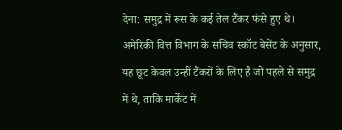देना: समुद्र में रूस के कई तेल टैंकर फंसे हुए थे। अमेरिकी वित्त विभाग के सचिव स्कॉट बेसेंट के अनुसार, यह छूट केवल उन्हीं टैंकरों के लिए है जो पहले से समुद्र में थे, ताकि मार्केट में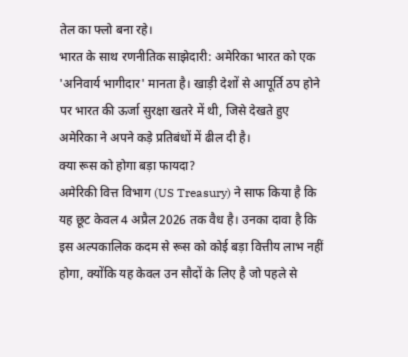तेल का फ्लो बना रहे।
भारत के साथ रणनीतिक साझेदारी: अमेरिका भारत को एक 'अनिवार्य भागीदार' मानता है। खाड़ी देशों से आपूर्ति ठप होने पर भारत की ऊर्जा सुरक्षा खतरे में थी, जिसे देखते हुए अमेरिका ने अपने कड़े प्रतिबंधों में ढील दी है।
क्या रूस को होगा बड़ा फायदा?
अमेरिकी वित्त विभाग (US Treasury) ने साफ किया है कि यह छूट केवल 4 अप्रैल 2026 तक वैध है। उनका दावा है कि इस अल्पकालिक कदम से रूस को कोई बड़ा वित्तीय लाभ नहीं होगा, क्योंकि यह केवल उन सौदों के लिए है जो पहले से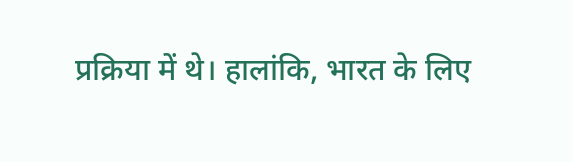प्रक्रिया में थे। हालांकि, भारत के लिए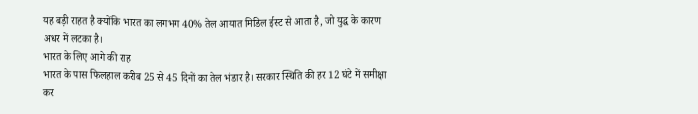यह बड़ी राहत है क्योंकि भारत का लगभग 40% तेल आयात मिडिल ईस्ट से आता है, जो युद्ध के कारण अधर में लटका है।
भारत के लिए आगे की राह
भारत के पास फिलहाल करीब 25 से 45 दिनों का तेल भंडार है। सरकार स्थिति की हर 12 घंटे में समीक्षा कर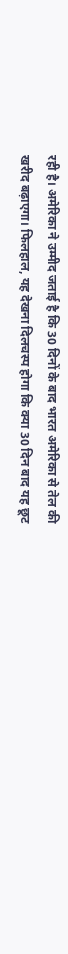रही है। अमेरिका ने उम्मीद जताई है कि 30 दिनों के बाद भारत अमेरिका से तेल की खरीद बढ़ाएगा। फिलहाल, यह देखना दिलचस्प होगा कि क्या 30 दिन बाद यह छूट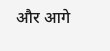और आगे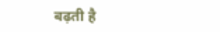बढ़ती है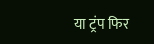या ट्रंप फिर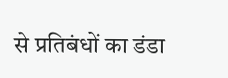से प्रतिबंधों का डंडा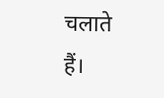चलाते हैं।